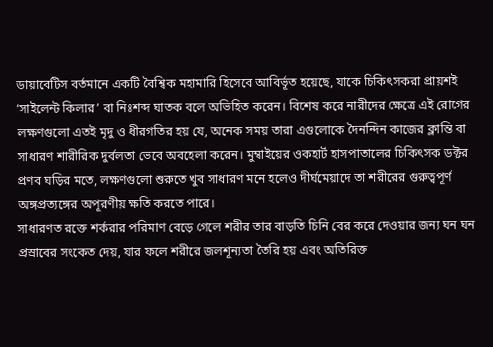ডায়াবেটিস বর্তমানে একটি বৈশ্বিক মহামারি হিসেবে আবির্ভূত হয়েছে, যাকে চিকিৎসকরা প্রায়শই ‘সাইলেন্ট কিলার’ বা নিঃশব্দ ঘাতক বলে অভিহিত করেন। বিশেষ করে নারীদের ক্ষেত্রে এই রোগের লক্ষণগুলো এতই মৃদু ও ধীরগতির হয় যে, অনেক সময় তারা এগুলোকে দৈনন্দিন কাজের ক্লান্তি বা সাধারণ শারীরিক দুর্বলতা ভেবে অবহেলা করেন। মুম্বাইয়ের ওকহার্ট হাসপাতালের চিকিৎসক ডক্টর প্রণব ঘড়ির মতে, লক্ষণগুলো শুরুতে খুব সাধারণ মনে হলেও দীর্ঘমেয়াদে তা শরীরের গুরুত্বপূর্ণ অঙ্গপ্রত্যঙ্গের অপূরণীয় ক্ষতি করতে পারে।
সাধারণত রক্তে শর্করার পরিমাণ বেড়ে গেলে শরীর তার বাড়তি চিনি বের করে দেওয়ার জন্য ঘন ঘন প্রস্রাবের সংকেত দেয়, যার ফলে শরীরে জলশূন্যতা তৈরি হয় এবং অতিরিক্ত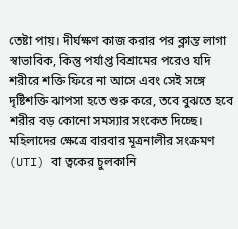তেষ্টা পায়। দীর্ঘক্ষণ কাজ করার পর ক্লান্ত লাগা স্বাভাবিক, কিন্তু পর্যাপ্ত বিশ্রামের পরেও যদি শরীরে শক্তি ফিরে না আসে এবং সেই সঙ্গে দৃষ্টিশক্তি ঝাপসা হতে শুরু করে, তবে বুঝতে হবে শরীর বড় কোনো সমস্যার সংকেত দিচ্ছে। মহিলাদের ক্ষেত্রে বারবার মূত্রনালীর সংক্রমণ (UTI) বা ত্বকের চুলকানি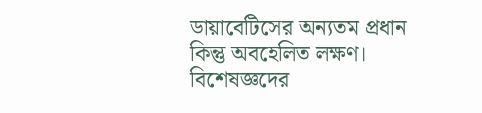ডায়াবেটিসের অন্যতম প্রধান কিন্তু অবহেলিত লক্ষণ।
বিশেষজ্ঞদের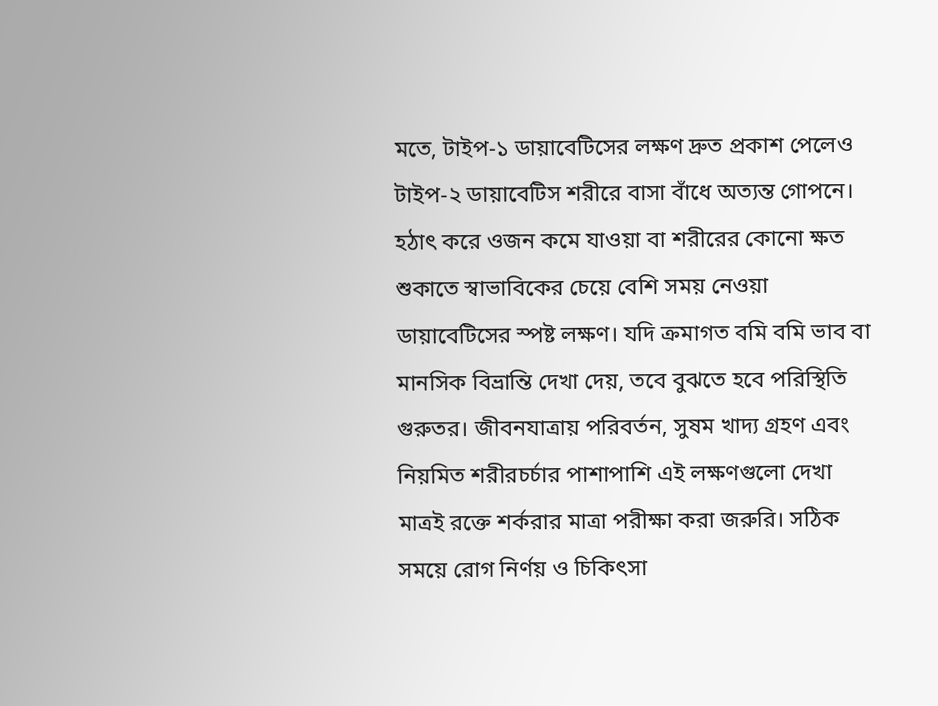মতে, টাইপ-১ ডায়াবেটিসের লক্ষণ দ্রুত প্রকাশ পেলেও টাইপ-২ ডায়াবেটিস শরীরে বাসা বাঁধে অত্যন্ত গোপনে। হঠাৎ করে ওজন কমে যাওয়া বা শরীরের কোনো ক্ষত শুকাতে স্বাভাবিকের চেয়ে বেশি সময় নেওয়া ডায়াবেটিসের স্পষ্ট লক্ষণ। যদি ক্রমাগত বমি বমি ভাব বা মানসিক বিভ্রান্তি দেখা দেয়, তবে বুঝতে হবে পরিস্থিতি গুরুতর। জীবনযাত্রায় পরিবর্তন, সুষম খাদ্য গ্রহণ এবং নিয়মিত শরীরচর্চার পাশাপাশি এই লক্ষণগুলো দেখা মাত্রই রক্তে শর্করার মাত্রা পরীক্ষা করা জরুরি। সঠিক সময়ে রোগ নির্ণয় ও চিকিৎসা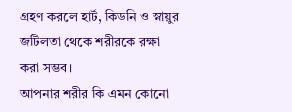গ্রহণ করলে হার্ট, কিডনি ও স্নায়ুর জটিলতা থেকে শরীরকে রক্ষা করা সম্ভব।
আপনার শরীর কি এমন কোনো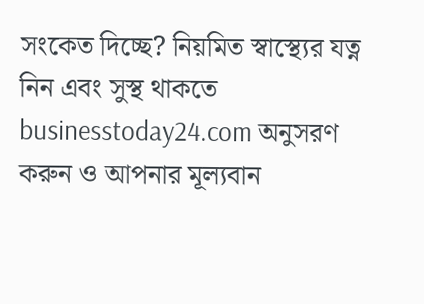সংকেত দিচ্ছে? নিয়মিত স্বাস্থ্যের যত্ন নিন এবং সুস্থ থাকতে businesstoday24.com অনুসরণ করুন ও আপনার মূল্যবান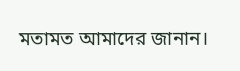মতামত আমাদের জানান।